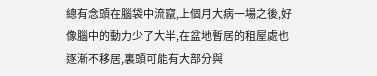總有念頭在腦袋中流竄,上個月大病一場之後,好像腦中的動力少了大半,在盆地暫居的租屋處也逐漸不移居,裏頭可能有大部分與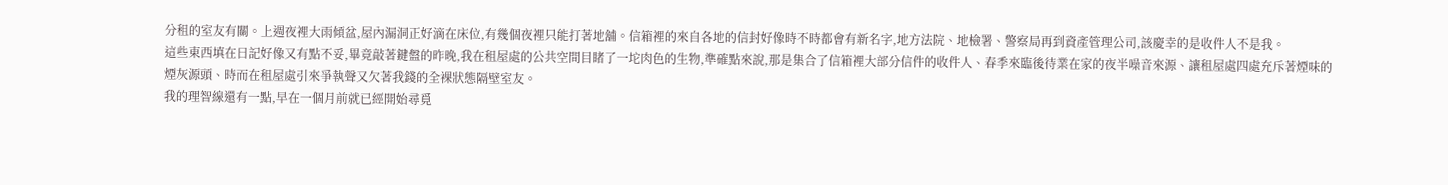分租的室友有關。上週夜裡大雨傾盆,屋內漏洞正好滴在床位,有幾個夜裡只能打著地舖。信箱裡的來自各地的信封好像時不時都會有新名字,地方法院、地檢署、警察局再到資產管理公司,該慶幸的是收件人不是我。
這些東西填在日記好像又有點不妥,畢竟敲著鍵盤的昨晚,我在租屋處的公共空間目睹了一坨肉色的生物,準確點來說,那是集合了信箱裡大部分信件的收件人、春季來臨後待業在家的夜半噪音來源、讓租屋處四處充斥著煙味的煙灰源頭、時而在租屋處引來爭執聲又欠著我錢的全裸狀態隔壁室友。
我的理智線還有一點,早在一個月前就已經開始尋覓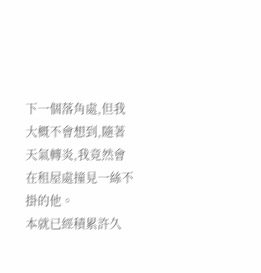下一個落角處,但我大概不會想到,隨著天氣轉炎,我竟然會在租屋處撞見一絲不掛的他。
本就已經積累許久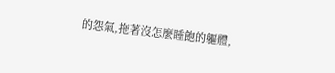的怨氣,拖著沒怎麼睡飽的軀體,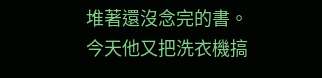堆著還沒念完的書。
今天他又把洗衣機搞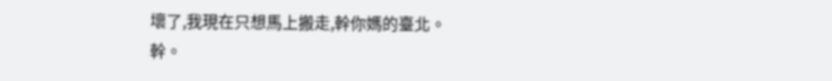壞了,我現在只想馬上搬走,幹你媽的臺北。
幹。